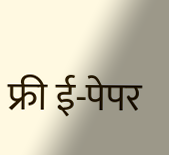फ्री ई-पेपर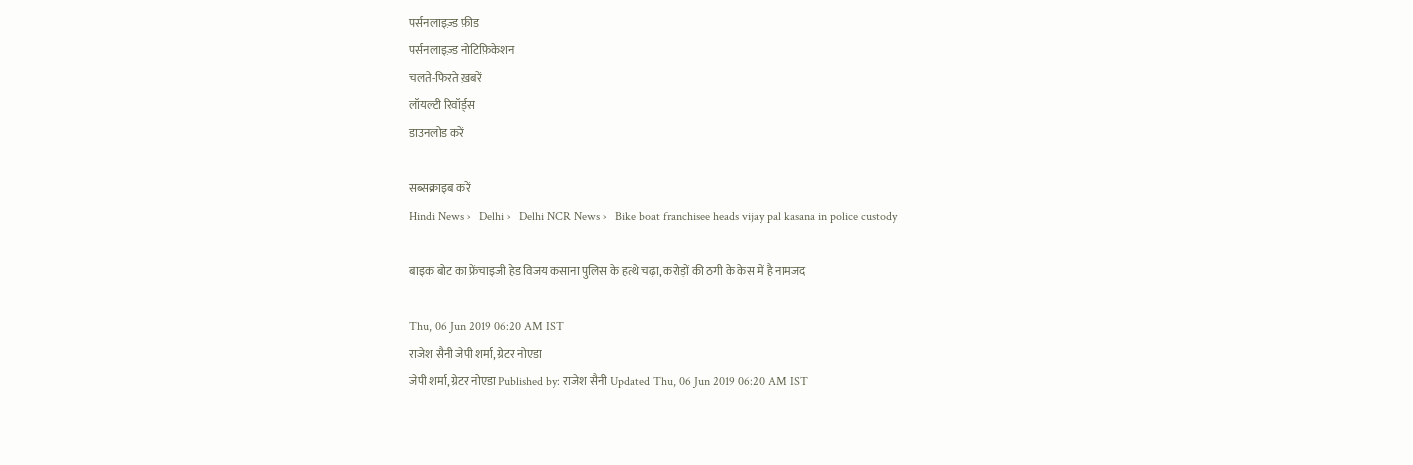पर्सनलाइज़्ड फ़ीड
पर्सनलाइज़्ड नोटिफ़िकेशन
चलते-फिरते ख़बरें
लॉयल्टी रिवॉर्ड्स
डाउनलोड करें

सब्सक्राइब करें
Hindi News ›   Delhi ›   Delhi NCR News ›   Bike boat franchisee heads vijay pal kasana in police custody

बाइक बोट का फ्रेंचाइजी हेड विजय कसाना पुलिस के हत्थे चढ़ा, करोड़ों की ठगी के केस में है नामजद

Thu, 06 Jun 2019 06:20 AM IST
राजेश सैनी जेपी शर्मा, ग्रेटर नोएडा
जेपी शर्मा, ग्रेटर नोएडा Published by: राजेश सैनी Updated Thu, 06 Jun 2019 06:20 AM IST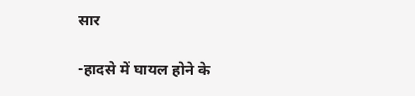सार

-हादसे में घायल होने के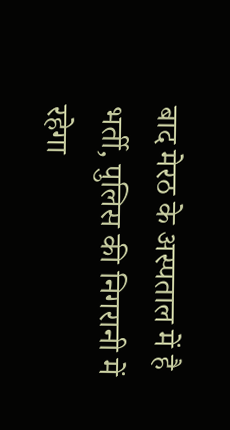बाद मेरठ के अस्पताल में है भर्ती, पुलिस की निगरानी में रहेगा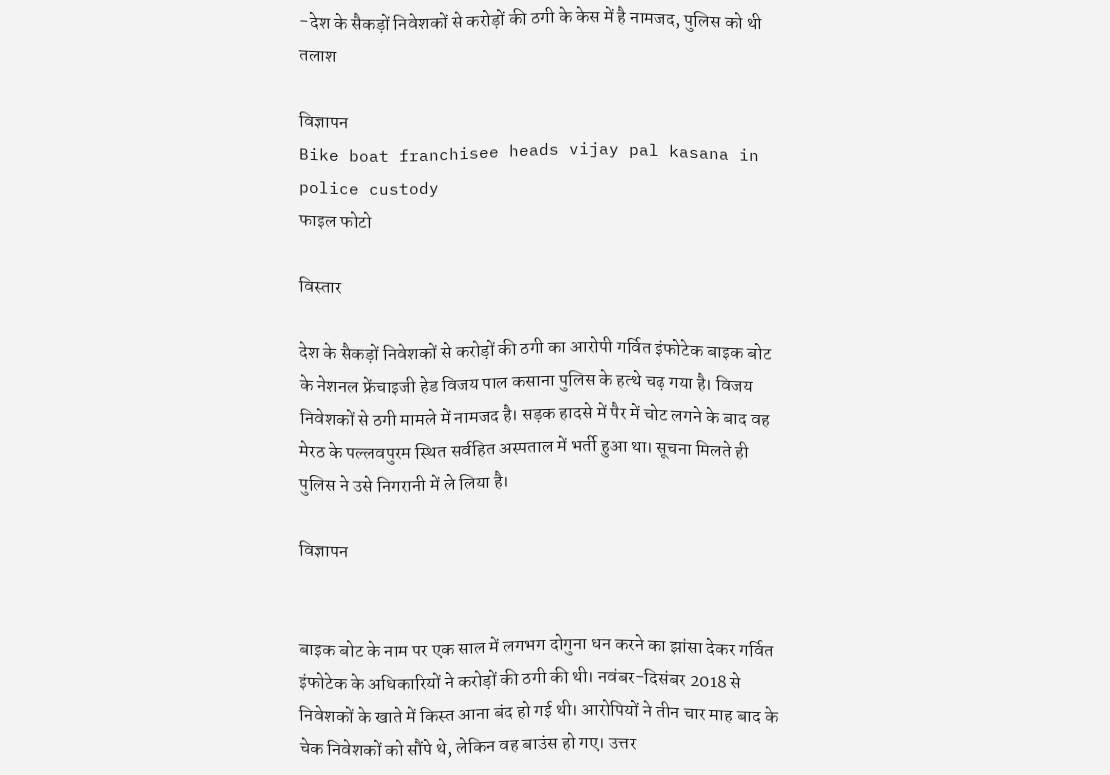-देश के सैकड़ों निवेशकों से करोड़ों की ठगी के केस में है नामजद, पुलिस को थी तलाश

विज्ञापन
Bike boat franchisee heads vijay pal kasana in police custody
फाइल फोटो

विस्तार

देश के सैकड़ों निवेशकों से करोड़ों की ठगी का आरोपी गर्वित इंफोटेक बाइक बोट के नेशनल फ्रेंचाइजी हेड विजय पाल कसाना पुलिस के हत्थे चढ़ गया है। विजय निवेशकों से ठगी मामले में नामजद है। सड़क हादसे में पैर में चोट लगने के बाद वह मेरठ के पल्लवपुरम स्थित सर्वहित अस्पताल में भर्ती हुआ था। सूचना मिलते ही पुलिस ने उसे निगरानी में ले लिया है।

विज्ञापन


बाइक बोट के नाम पर एक साल में लगभग दोगुना धन करने का झांसा देकर गर्वित इंफोटेक के अधिकारियों ने करोड़ों की ठगी की थी। नवंबर-दिसंबर 2018 से निवेशकों के खाते में किस्त आना बंद हो गई थी। आरोपियों ने तीन चार माह बाद के चेक निवेशकों को सौंपे थे, लेकिन वह बाउंस हो गए। उत्तर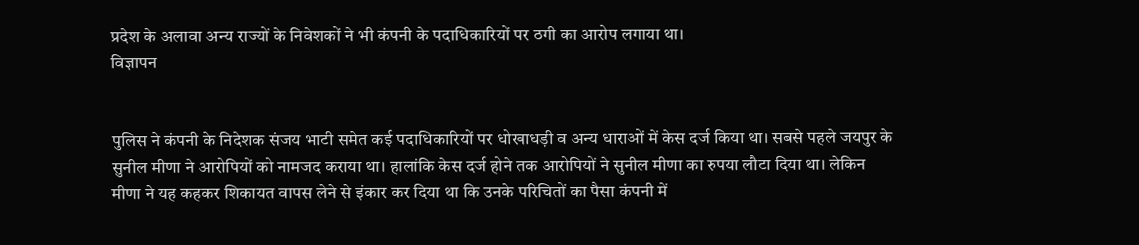प्रदेश के अलावा अन्य राज्यों के निवेशकों ने भी कंपनी के पदाधिकारियों पर ठगी का आरोप लगाया था।
विज्ञापन


पुलिस ने कंपनी के निदेशक संजय भाटी समेत कई पदाधिकारियों पर धोखाधड़ी व अन्य धाराओं में केस दर्ज किया था। सबसे पहले जयपुर के सुनील मीणा ने आरोपियों को नामजद कराया था। हालांकि केस दर्ज होने तक आरोपियों ने सुनील मीणा का रुपया लौटा दिया था। लेकिन मीणा ने यह कहकर शिकायत वापस लेने से इंकार कर दिया था कि उनके परिचितों का पैसा कंपनी में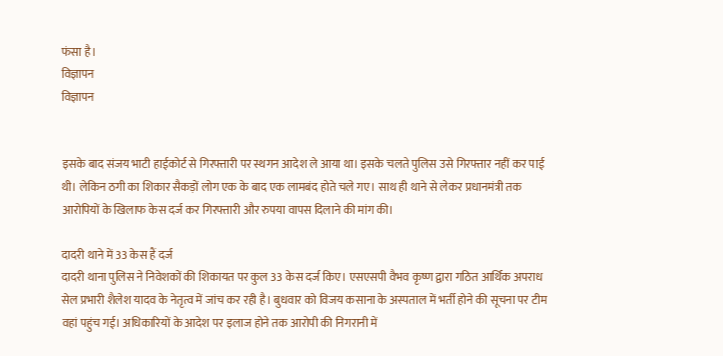फंसा है।
विज्ञापन
विज्ञापन


इसके बाद संजय भाटी हाईकोर्ट से गिरफ्तारी पर स्थगन आदेश ले आया था। इसके चलते पुलिस उसे गिरफ्तार नहीं कर पाई थी। लेकिन ठगी का शिकार सैकड़ों लोग एक के बाद एक लामबंद होते चले गए। साथ ही थाने से लेकर प्रधानमंत्री तक आरोपियों के खिलाफ केस दर्ज कर गिरफ्तारी और रुपया वापस दिलाने की मांग की।

दादरी थाने में 33 केस हैं दर्ज
दादरी थाना पुलिस ने निवेशकों की शिकायत पर कुल 33 केस दर्ज किए। एसएसपी वैभव कृष्ण द्वारा गठित आर्थिक अपराध सेल प्रभारी शैलेश यादव के नेतृत्व में जांच कर रही है। बुधवार को विजय कसाना के अस्पताल में भर्ती होने की सूचना पर टीम वहां पहुंच गई। अधिकारियों के आदेश पर इलाज होने तक आरोपी की निगरानी में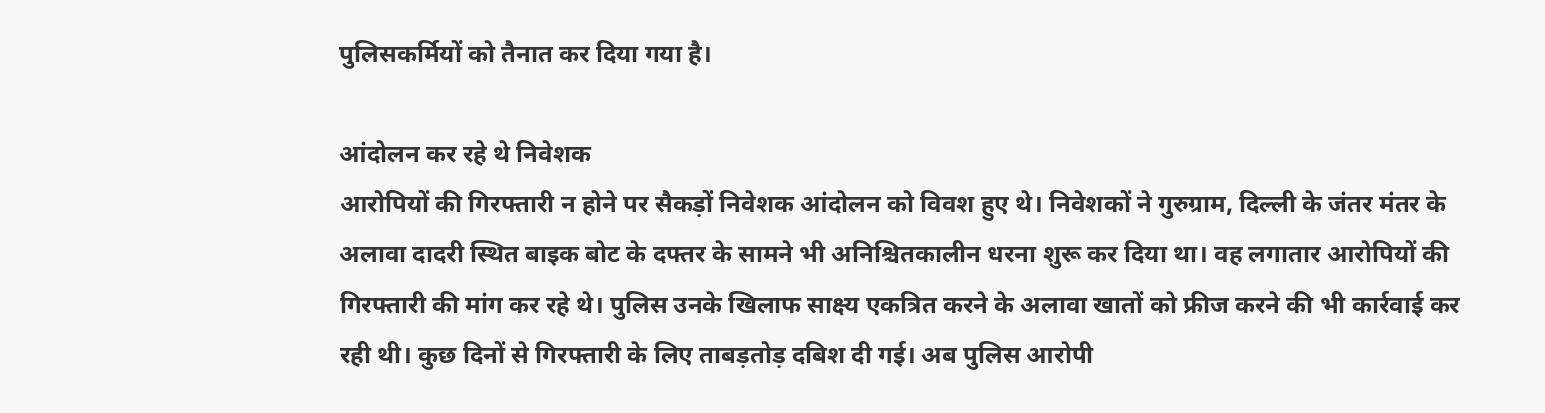पुलिसकर्मियों को तैनात कर दिया गया है।

आंदोलन कर रहे थे निवेशक
आरोपियों की गिरफ्तारी न होने पर सैकड़ों निवेशक आंदोलन को विवश हुए थे। निवेशकों ने गुरुग्राम, दिल्ली के जंतर मंतर के अलावा दादरी स्थित बाइक बोट के दफ्तर के सामने भी अनिश्चितकालीन धरना शुरू कर दिया था। वह लगातार आरोपियों की गिरफ्तारी की मांग कर रहे थे। पुलिस उनके खिलाफ साक्ष्य एकत्रित करने के अलावा खातों को फ्रीज करने की भी कार्रवाई कर रही थी। कुछ दिनों से गिरफ्तारी के लिए ताबड़तोड़ दबिश दी गई। अब पुलिस आरोपी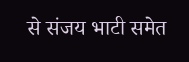से संजय भाटी समेत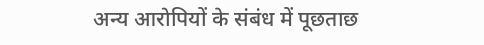अन्य आरोपियों के संबंध में पूछताछ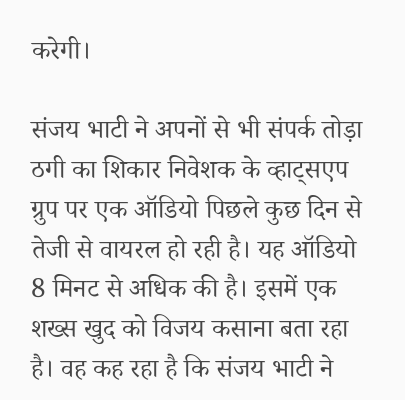करेगी।

संजय भाटी ने अपनों से भी संपर्क तोड़ा
ठगी का शिकार निवेशक के व्हाट्सएप ग्रुप पर एक ऑडियो पिछले कुछ दिन से तेजी से वायरल हो रही है। यह ऑडियो 8 मिनट से अधिक की है। इसमें एक शख्स खुद को विजय कसाना बता रहा है। वह कह रहा है कि संजय भाटी ने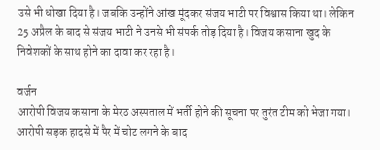उसे भी धोखा दिया है। जबकि उन्होंने आंख मूंदकर संजय भाटी पर विश्वास किया था। लेकिन 25 अप्रैल के बाद से संजय भाटी ने उनसे भी संपर्क तोड़ दिया है। विजय कसाना खुद के निवेशकों के साथ होने का दावा कर रहा है।

वर्जन
आरोपी विजय कसाना के मेरठ अस्पताल में भर्ती होने की सूचना पर तुरंत टीम को भेजा गया। आरोपी सड़क हादसे में पैर में चोट लगने के बाद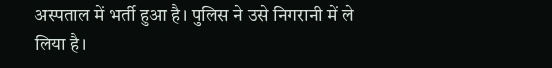अस्पताल में भर्ती हुआ है। पुलिस ने उसे निगरानी में ले लिया है।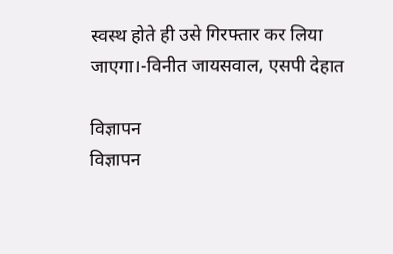स्वस्थ होते ही उसे गिरफ्तार कर लिया जाएगा।-विनीत जायसवाल, एसपी देहात

विज्ञापन
विज्ञापन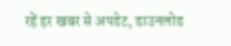रहें हर खबर से अपडेट, डाउनलोड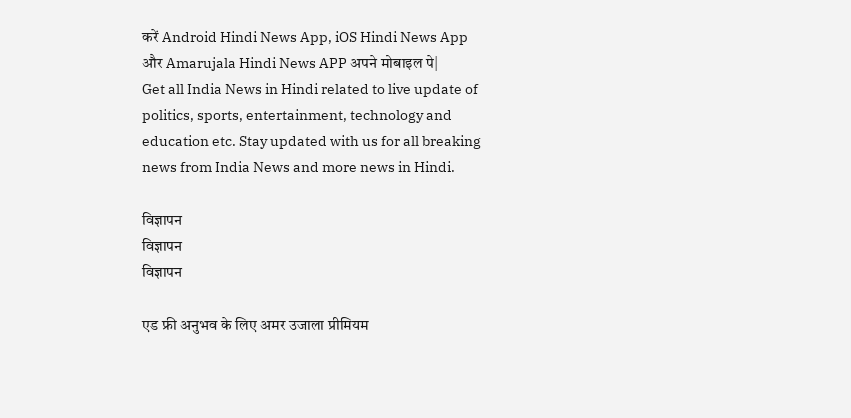करें Android Hindi News App, iOS Hindi News App और Amarujala Hindi News APP अपने मोबाइल पे|
Get all India News in Hindi related to live update of politics, sports, entertainment, technology and education etc. Stay updated with us for all breaking news from India News and more news in Hindi.

विज्ञापन
विज्ञापन
विज्ञापन

एड फ्री अनुभव के लिए अमर उजाला प्रीमियम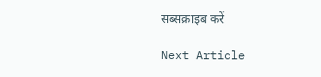सब्सक्राइब करें

Next Article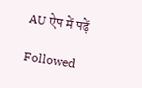AU ऐप में पढ़ें

Followed